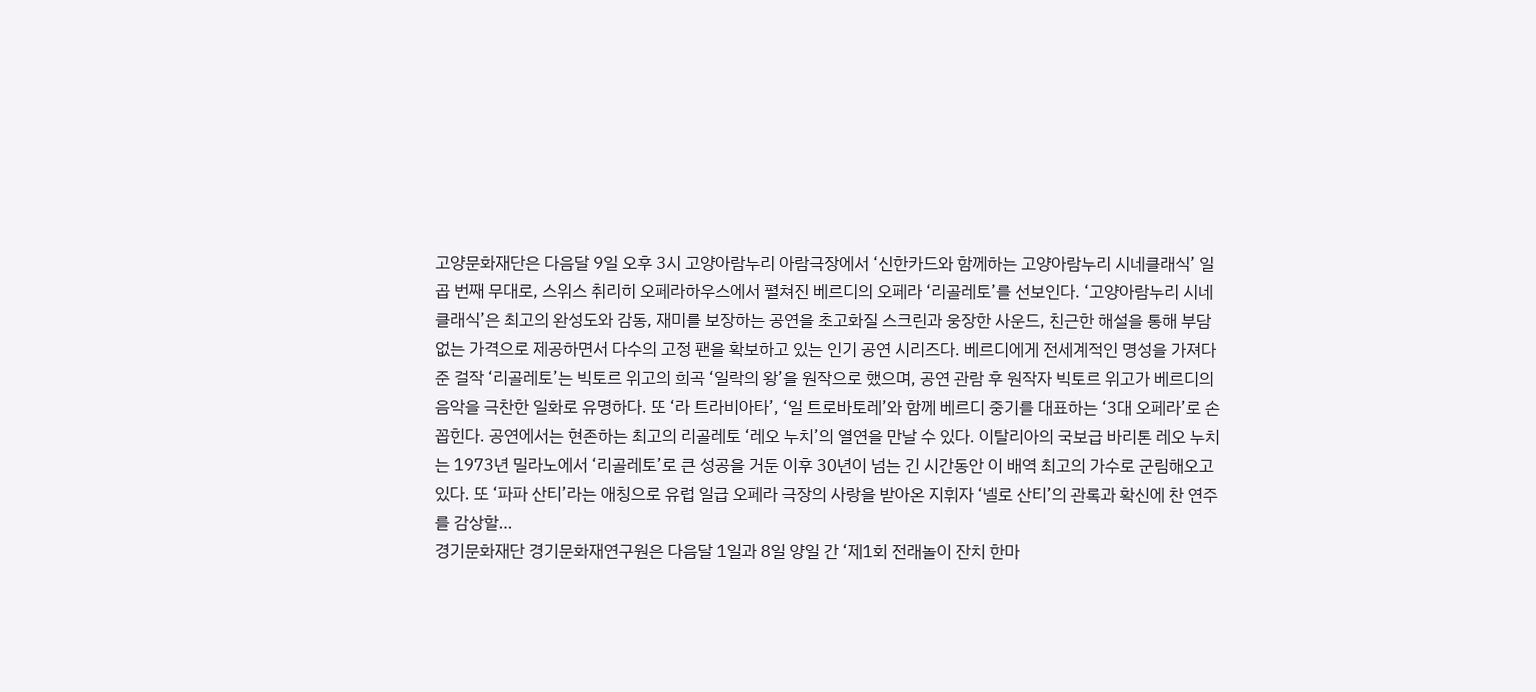고양문화재단은 다음달 9일 오후 3시 고양아람누리 아람극장에서 ‘신한카드와 함께하는 고양아람누리 시네클래식’ 일곱 번째 무대로, 스위스 취리히 오페라하우스에서 펼쳐진 베르디의 오페라 ‘리골레토’를 선보인다. ‘고양아람누리 시네클래식’은 최고의 완성도와 감동, 재미를 보장하는 공연을 초고화질 스크린과 웅장한 사운드, 친근한 해설을 통해 부담 없는 가격으로 제공하면서 다수의 고정 팬을 확보하고 있는 인기 공연 시리즈다. 베르디에게 전세계적인 명성을 가져다 준 걸작 ‘리골레토’는 빅토르 위고의 희곡 ‘일락의 왕’을 원작으로 했으며, 공연 관람 후 원작자 빅토르 위고가 베르디의 음악을 극찬한 일화로 유명하다. 또 ‘라 트라비아타’, ‘일 트로바토레’와 함께 베르디 중기를 대표하는 ‘3대 오페라’로 손꼽힌다. 공연에서는 현존하는 최고의 리골레토 ‘레오 누치’의 열연을 만날 수 있다. 이탈리아의 국보급 바리톤 레오 누치는 1973년 밀라노에서 ‘리골레토’로 큰 성공을 거둔 이후 30년이 넘는 긴 시간동안 이 배역 최고의 가수로 군림해오고 있다. 또 ‘파파 산티’라는 애칭으로 유럽 일급 오페라 극장의 사랑을 받아온 지휘자 ‘넬로 산티’의 관록과 확신에 찬 연주를 감상할…
경기문화재단 경기문화재연구원은 다음달 1일과 8일 양일 간 ‘제1회 전래놀이 잔치 한마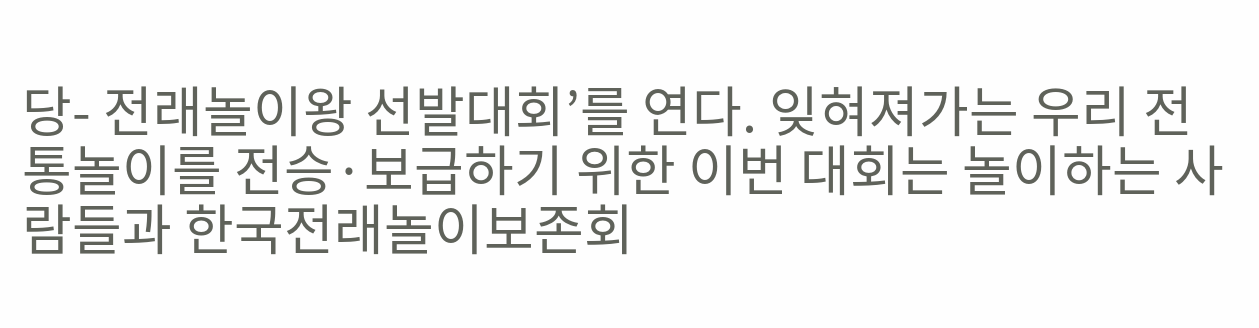당- 전래놀이왕 선발대회’를 연다. 잊혀져가는 우리 전통놀이를 전승·보급하기 위한 이번 대회는 놀이하는 사람들과 한국전래놀이보존회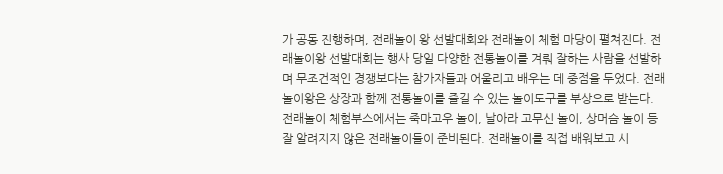가 공동 진행하며, 전래놀이 왕 선발대회와 전래놀이 체험 마당이 펼쳐진다. 전래놀이왕 선발대회는 행사 당일 다양한 전통놀이를 겨뤄 잘하는 사람을 선발하며 무조건적인 경쟁보다는 참가자들과 어울리고 배우는 데 중점을 두었다. 전래놀이왕은 상장과 함께 전통놀이를 즐길 수 있는 놀이도구를 부상으로 받는다. 전래놀이 체험부스에서는 죽마고우 놀이, 날아라 고무신 놀이, 상머슴 놀이 등 잘 알려지지 않은 전래놀이들이 준비된다. 전래놀이를 직접 배워보고 시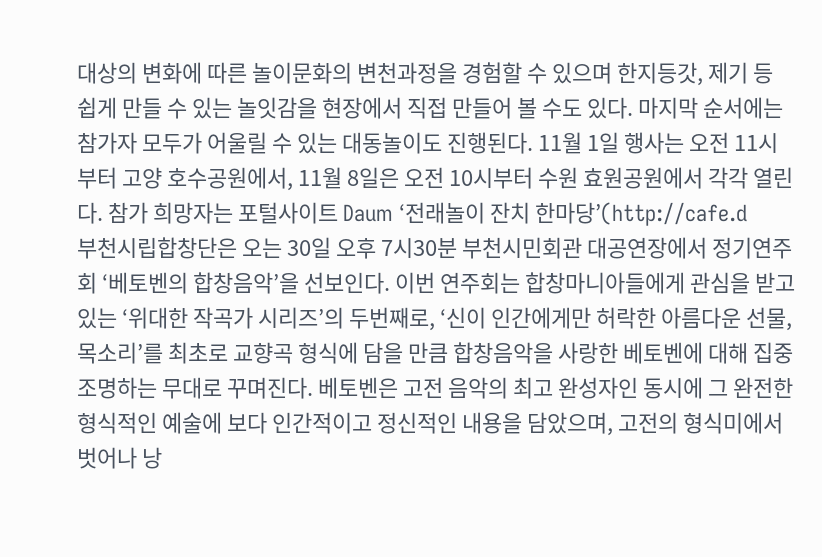대상의 변화에 따른 놀이문화의 변천과정을 경험할 수 있으며 한지등갓, 제기 등 쉽게 만들 수 있는 놀잇감을 현장에서 직접 만들어 볼 수도 있다. 마지막 순서에는 참가자 모두가 어울릴 수 있는 대동놀이도 진행된다. 11월 1일 행사는 오전 11시부터 고양 호수공원에서, 11월 8일은 오전 10시부터 수원 효원공원에서 각각 열린다. 참가 희망자는 포털사이트 Daum ‘전래놀이 잔치 한마당’(http://cafe.d
부천시립합창단은 오는 30일 오후 7시30분 부천시민회관 대공연장에서 정기연주회 ‘베토벤의 합창음악’을 선보인다. 이번 연주회는 합창마니아들에게 관심을 받고 있는 ‘위대한 작곡가 시리즈’의 두번째로, ‘신이 인간에게만 허락한 아름다운 선물, 목소리’를 최초로 교향곡 형식에 담을 만큼 합창음악을 사랑한 베토벤에 대해 집중 조명하는 무대로 꾸며진다. 베토벤은 고전 음악의 최고 완성자인 동시에 그 완전한 형식적인 예술에 보다 인간적이고 정신적인 내용을 담았으며, 고전의 형식미에서 벗어나 낭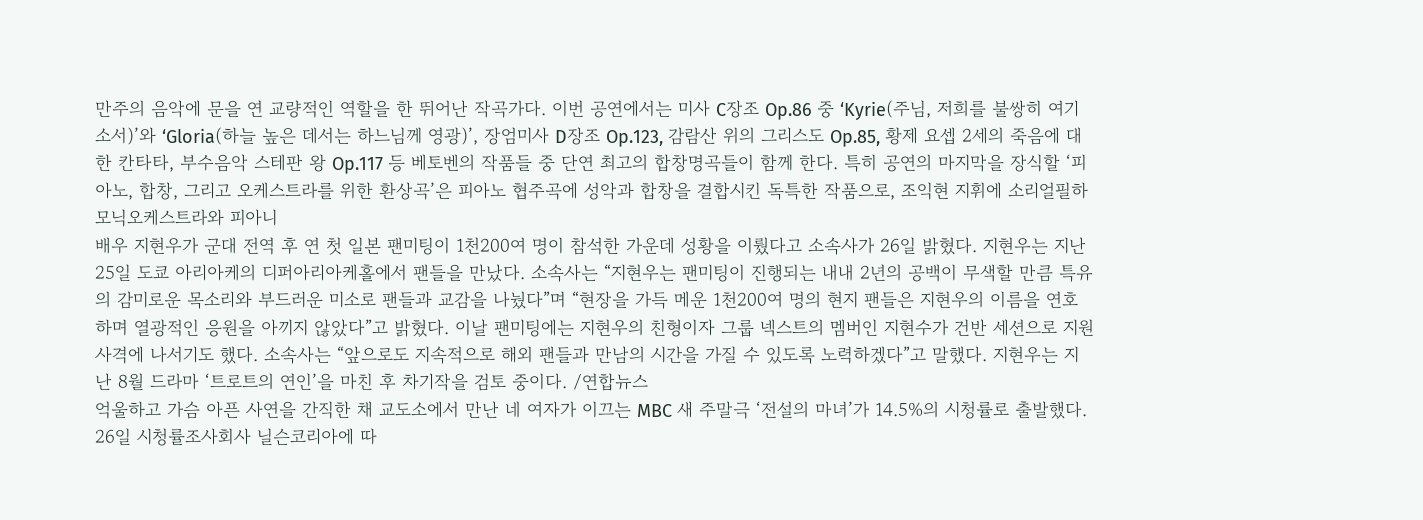만주의 음악에 문을 연 교량적인 역할을 한 뛰어난 작곡가다. 이번 공연에서는 미사 C장조 Op.86 중 ‘Kyrie(주님, 저희를 불쌍히 여기소서)’와 ‘Gloria(하늘 높은 데서는 하느님께 영광)’, 장엄미사 D장조 Op.123, 감람산 위의 그리스도 Op.85, 황제 요셉 2세의 죽음에 대한 칸타타, 부수음악 스테판 왕 Op.117 등 베토벤의 작품들 중 단연 최고의 합창명곡들이 함께 한다. 특히 공연의 마지막을 장식할 ‘피아노, 합창, 그리고 오케스트라를 위한 환상곡’은 피아노 협주곡에 성악과 합창을 결합시킨 독특한 작품으로, 조익현 지휘에 소리얼필하모닉오케스트라와 피아니
배우 지현우가 군대 전역 후 연 첫 일본 팬미팅이 1천200여 명이 참석한 가운데 성황을 이뤘다고 소속사가 26일 밝혔다. 지현우는 지난 25일 도쿄 아리아케의 디퍼아리아케홀에서 팬들을 만났다. 소속사는 “지현우는 팬미팅이 진행되는 내내 2년의 공백이 무색할 만큼 특유의 감미로운 목소리와 부드러운 미소로 팬들과 교감을 나눴다”며 “현장을 가득 메운 1천200여 명의 현지 팬들은 지현우의 이름을 연호하며 열광적인 응원을 아끼지 않았다”고 밝혔다. 이날 팬미팅에는 지현우의 친형이자 그룹 넥스트의 멤버인 지현수가 건반 세션으로 지원사격에 나서기도 했다. 소속사는 “앞으로도 지속적으로 해외 팬들과 만남의 시간을 가질 수 있도록 노력하겠다”고 말했다. 지현우는 지난 8월 드라마 ‘트로트의 연인’을 마친 후 차기작을 검토 중이다. /연합뉴스
억울하고 가슴 아픈 사연을 간직한 채 교도소에서 만난 네 여자가 이끄는 MBC 새 주말극 ‘전설의 마녀’가 14.5%의 시청률로 출발했다. 26일 시청률조사회사 닐슨코리아에 따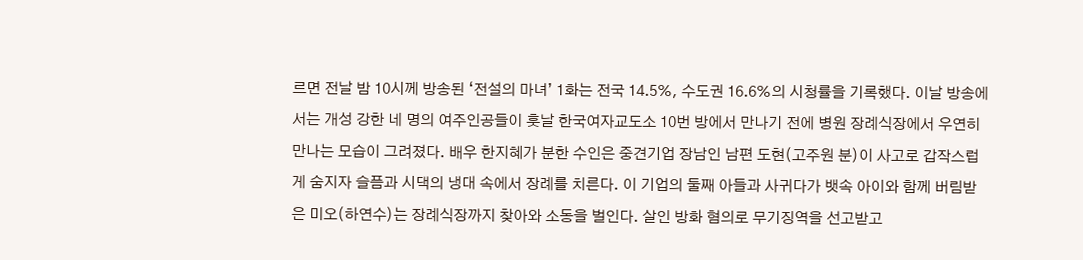르면 전날 밤 10시께 방송된 ‘전설의 마녀’ 1화는 전국 14.5%, 수도권 16.6%의 시청률을 기록했다. 이날 방송에서는 개성 강한 네 명의 여주인공들이 훗날 한국여자교도소 10번 방에서 만나기 전에 병원 장례식장에서 우연히 만나는 모습이 그려졌다. 배우 한지혜가 분한 수인은 중견기업 장남인 남편 도현(고주원 분)이 사고로 갑작스럽게 숨지자 슬픔과 시댁의 냉대 속에서 장례를 치른다. 이 기업의 둘째 아들과 사귀다가 뱃속 아이와 함께 버림받은 미오(하연수)는 장례식장까지 찾아와 소동을 벌인다. 살인 방화 혐의로 무기징역을 선고받고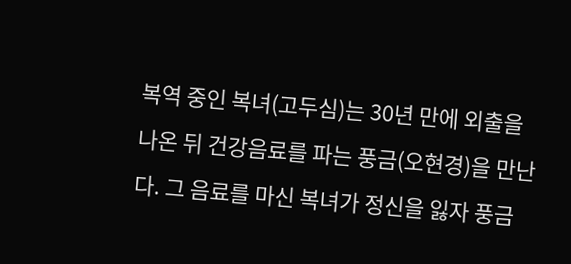복역 중인 복녀(고두심)는 30년 만에 외출을 나온 뒤 건강음료를 파는 풍금(오현경)을 만난다. 그 음료를 마신 복녀가 정신을 잃자 풍금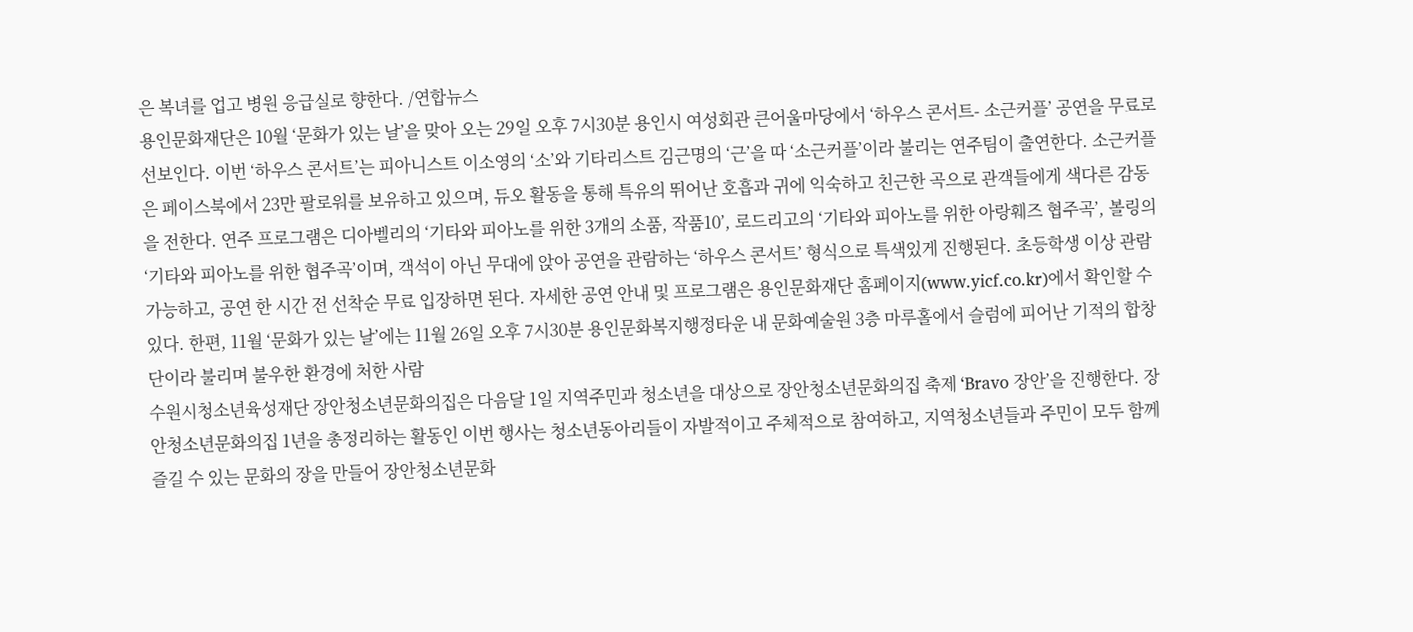은 복녀를 업고 병원 응급실로 향한다. /연합뉴스
용인문화재단은 10월 ‘문화가 있는 날’을 맞아 오는 29일 오후 7시30분 용인시 여성회관 큰어울마당에서 ‘하우스 콘서트- 소근커플’ 공연을 무료로 선보인다. 이번 ‘하우스 콘서트’는 피아니스트 이소영의 ‘소’와 기타리스트 김근명의 ‘근’을 따 ‘소근커플’이라 불리는 연주팀이 출연한다. 소근커플은 페이스북에서 23만 팔로워를 보유하고 있으며, 듀오 활동을 통해 특유의 뛰어난 호흡과 귀에 익숙하고 친근한 곡으로 관객들에게 색다른 감동을 전한다. 연주 프로그램은 디아벨리의 ‘기타와 피아노를 위한 3개의 소품, 작품10’, 로드리고의 ‘기타와 피아노를 위한 아랑훼즈 협주곡’, 볼링의 ‘기타와 피아노를 위한 협주곡’이며, 객석이 아닌 무대에 앉아 공연을 관람하는 ‘하우스 콘서트’ 형식으로 특색있게 진행된다. 초등학생 이상 관람 가능하고, 공연 한 시간 전 선착순 무료 입장하면 된다. 자세한 공연 안내 및 프로그램은 용인문화재단 홈페이지(www.yicf.co.kr)에서 확인할 수 있다. 한편, 11월 ‘문화가 있는 날’에는 11월 26일 오후 7시30분 용인문화복지행정타운 내 문화예술원 3층 마루홀에서 슬럼에 피어난 기적의 합창단이라 불리며 불우한 환경에 처한 사람
수원시청소년육성재단 장안청소년문화의집은 다음달 1일 지역주민과 청소년을 대상으로 장안청소년문화의집 축제 ‘Bravo 장안’을 진행한다. 장안청소년문화의집 1년을 총정리하는 활동인 이번 행사는 청소년동아리들이 자발적이고 주체적으로 참여하고, 지역청소년들과 주민이 모두 함께 즐길 수 있는 문화의 장을 만들어 장안청소년문화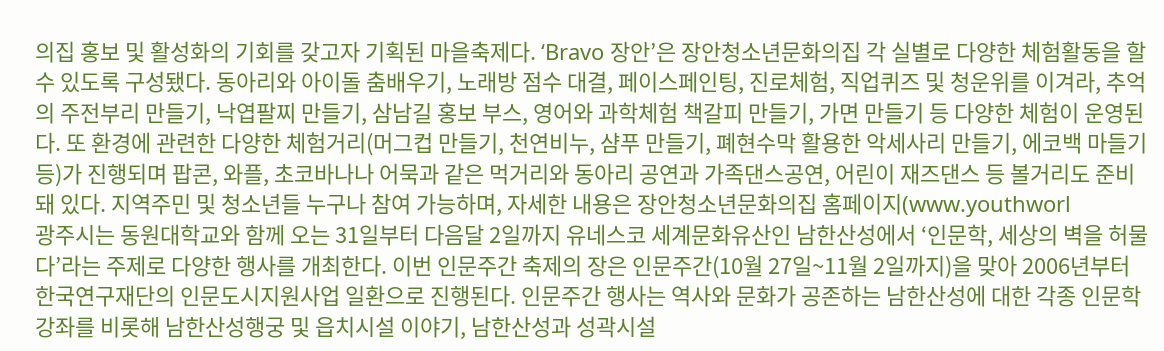의집 홍보 및 활성화의 기회를 갖고자 기획된 마을축제다. ‘Bravo 장안’은 장안청소년문화의집 각 실별로 다양한 체험활동을 할 수 있도록 구성됐다. 동아리와 아이돌 춤배우기, 노래방 점수 대결, 페이스페인팅, 진로체험, 직업퀴즈 및 청운위를 이겨라, 추억의 주전부리 만들기, 낙엽팔찌 만들기, 삼남길 홍보 부스, 영어와 과학체험 책갈피 만들기, 가면 만들기 등 다양한 체험이 운영된다. 또 환경에 관련한 다양한 체험거리(머그컵 만들기, 천연비누, 샴푸 만들기, 폐현수막 활용한 악세사리 만들기, 에코백 마들기 등)가 진행되며 팝콘, 와플, 초코바나나 어묵과 같은 먹거리와 동아리 공연과 가족댄스공연, 어린이 재즈댄스 등 볼거리도 준비돼 있다. 지역주민 및 청소년들 누구나 참여 가능하며, 자세한 내용은 장안청소년문화의집 홈페이지(www.youthworl
광주시는 동원대학교와 함께 오는 31일부터 다음달 2일까지 유네스코 세계문화유산인 남한산성에서 ‘인문학, 세상의 벽을 허물다’라는 주제로 다양한 행사를 개최한다. 이번 인문주간 축제의 장은 인문주간(10월 27일~11월 2일까지)을 맞아 2006년부터 한국연구재단의 인문도시지원사업 일환으로 진행된다. 인문주간 행사는 역사와 문화가 공존하는 남한산성에 대한 각종 인문학 강좌를 비롯해 남한산성행궁 및 읍치시설 이야기, 남한산성과 성곽시설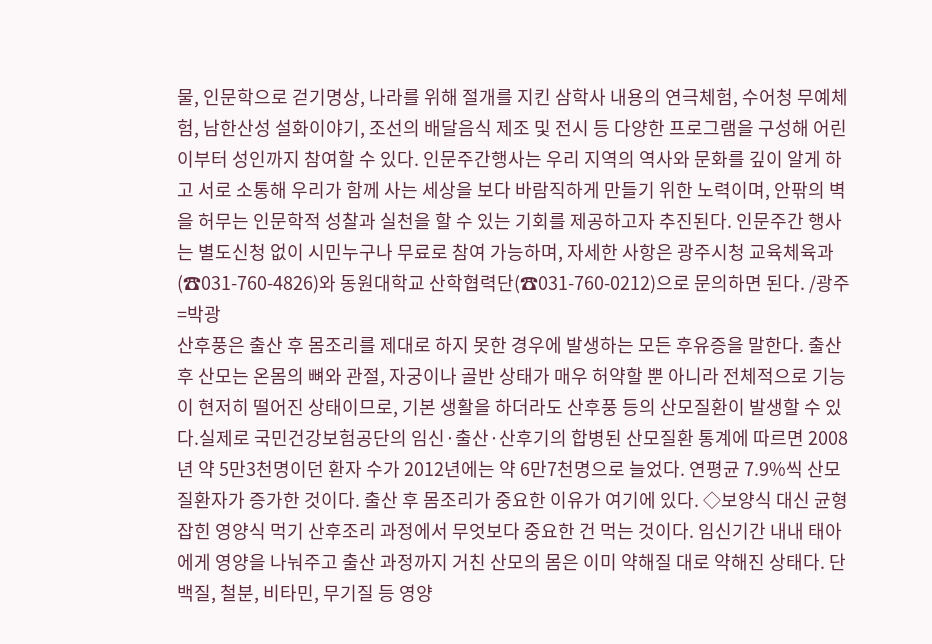물, 인문학으로 걷기명상, 나라를 위해 절개를 지킨 삼학사 내용의 연극체험, 수어청 무예체험, 남한산성 설화이야기, 조선의 배달음식 제조 및 전시 등 다양한 프로그램을 구성해 어린이부터 성인까지 참여할 수 있다. 인문주간행사는 우리 지역의 역사와 문화를 깊이 알게 하고 서로 소통해 우리가 함께 사는 세상을 보다 바람직하게 만들기 위한 노력이며, 안팎의 벽을 허무는 인문학적 성찰과 실천을 할 수 있는 기회를 제공하고자 추진된다. 인문주간 행사는 별도신청 없이 시민누구나 무료로 참여 가능하며, 자세한 사항은 광주시청 교육체육과(☎031-760-4826)와 동원대학교 산학협력단(☎031-760-0212)으로 문의하면 된다. /광주=박광
산후풍은 출산 후 몸조리를 제대로 하지 못한 경우에 발생하는 모든 후유증을 말한다. 출산 후 산모는 온몸의 뼈와 관절, 자궁이나 골반 상태가 매우 허약할 뿐 아니라 전체적으로 기능이 현저히 떨어진 상태이므로, 기본 생활을 하더라도 산후풍 등의 산모질환이 발생할 수 있다.실제로 국민건강보험공단의 임신·출산·산후기의 합병된 산모질환 통계에 따르면 2008년 약 5만3천명이던 환자 수가 2012년에는 약 6만7천명으로 늘었다. 연평균 7.9%씩 산모질환자가 증가한 것이다. 출산 후 몸조리가 중요한 이유가 여기에 있다. ◇보양식 대신 균형 잡힌 영양식 먹기 산후조리 과정에서 무엇보다 중요한 건 먹는 것이다. 임신기간 내내 태아에게 영양을 나눠주고 출산 과정까지 거친 산모의 몸은 이미 약해질 대로 약해진 상태다. 단백질, 철분, 비타민, 무기질 등 영양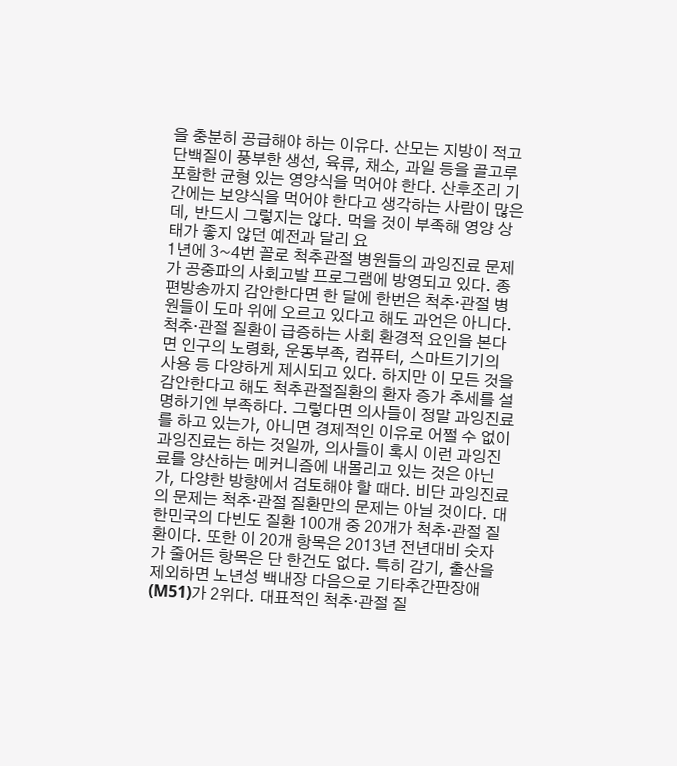을 충분히 공급해야 하는 이유다. 산모는 지방이 적고 단백질이 풍부한 생선, 육류, 채소, 과일 등을 골고루 포함한 균형 있는 영양식을 먹어야 한다. 산후조리 기간에는 보양식을 먹어야 한다고 생각하는 사람이 많은데, 반드시 그렇지는 않다. 먹을 것이 부족해 영양 상태가 좋지 않던 예전과 달리 요
1년에 3~4번 꼴로 척추관절 병원들의 과잉진료 문제가 공중파의 사회고발 프로그램에 방영되고 있다. 종편방송까지 감안한다면 한 달에 한번은 척추·관절 병원들이 도마 위에 오르고 있다고 해도 과언은 아니다. 척추·관절 질환이 급증하는 사회 환경적 요인을 본다면 인구의 노령화, 운동부족, 컴퓨터, 스마트기기의 사용 등 다양하게 제시되고 있다. 하지만 이 모든 것을 감안한다고 해도 척추관절질환의 환자 증가 추세를 설명하기엔 부족하다. 그렇다면 의사들이 정말 과잉진료를 하고 있는가, 아니면 경제적인 이유로 어쩔 수 없이 과잉진료는 하는 것일까, 의사들이 혹시 이런 과잉진료를 양산하는 메커니즘에 내몰리고 있는 것은 아닌가, 다양한 방향에서 검토해야 할 때다. 비단 과잉진료의 문제는 척추·관절 질환만의 문제는 아닐 것이다. 대한민국의 다빈도 질환 100개 중 20개가 척추·관절 질환이다. 또한 이 20개 항목은 2013년 전년대비 숫자가 줄어든 항목은 단 한건도 없다. 특히 감기, 출산을 제외하면 노년성 백내장 다음으로 기타추간판장애(M51)가 2위다. 대표적인 척추·관절 질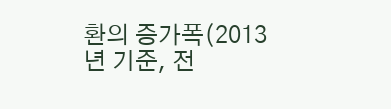환의 증가폭(2013년 기준, 전